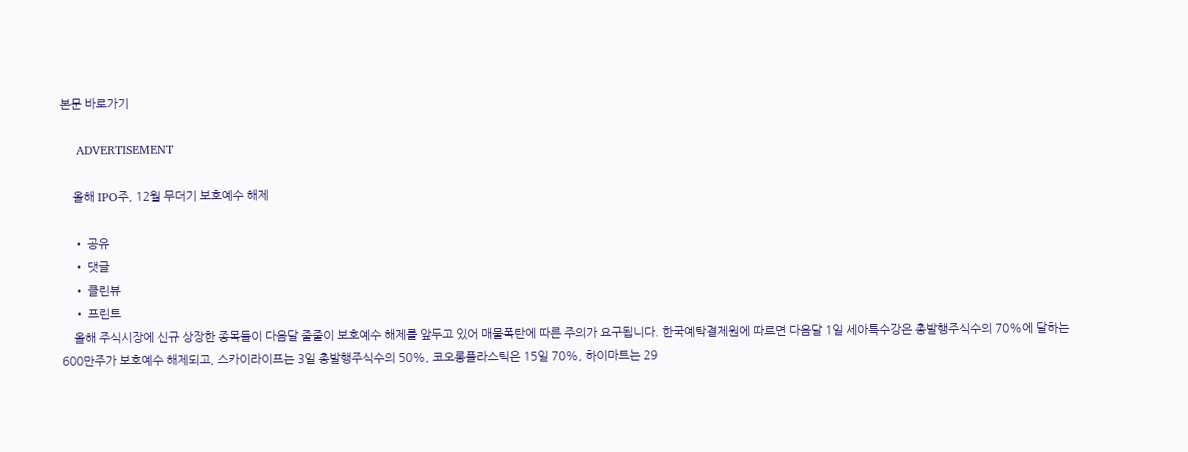본문 바로가기

    ADVERTISEMENT

    올해 IPO주, 12월 무더기 보호예수 해제

    • 공유
    • 댓글
    • 클린뷰
    • 프린트
    올해 주식시장에 신규 상장한 종목들이 다음달 줄줄이 보호예수 해제를 앞두고 있어 매물폭탄에 따른 주의가 요구됩니다. 한국예탁결제원에 따르면 다음달 1일 세아특수강은 총발행주식수의 70%에 달하는 600만주가 보호예수 해제되고, 스카이라이프는 3일 총발행주식수의 50%, 코오롱플라스틱은 15일 70%, 하이마트는 29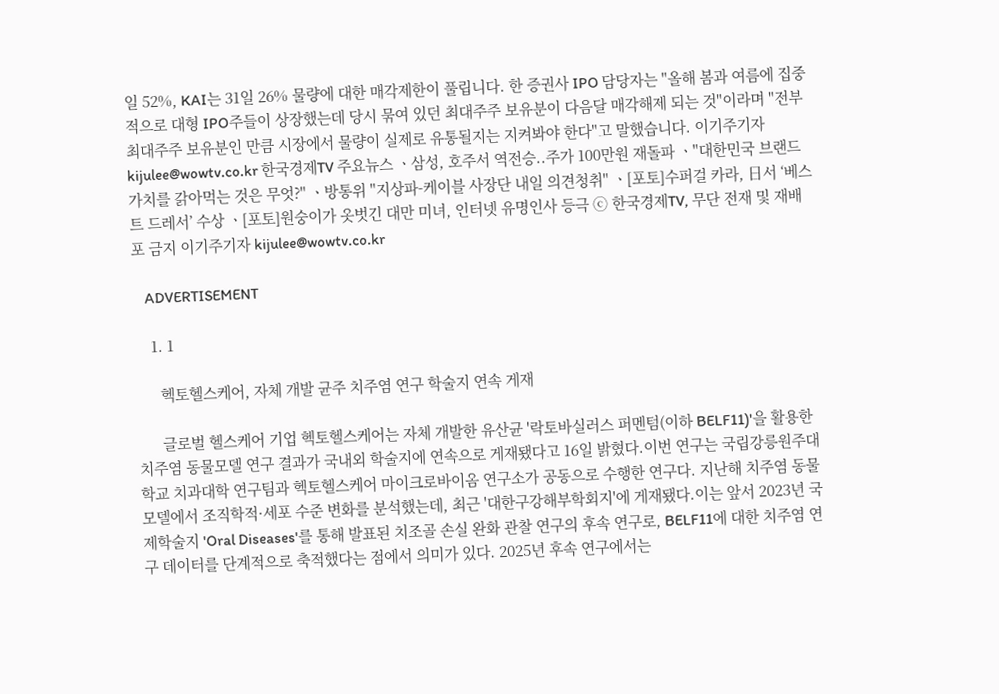일 52%, KAI는 31일 26% 물량에 대한 매각제한이 풀립니다. 한 증권사 IPO 담당자는 "올해 봄과 여름에 집중적으로 대형 IPO주들이 상장했는데 당시 묶여 있던 최대주주 보유분이 다음달 매각해제 되는 것"이라며 "전부 최대주주 보유분인 만큼 시장에서 물량이 실제로 유통될지는 지켜봐야 한다"고 말했습니다. 이기주기자 kijulee@wowtv.co.kr 한국경제TV 주요뉴스 ㆍ삼성, 호주서 역전승..주가 100만원 재돌파 ㆍ"대한민국 브랜드 가치를 갉아먹는 것은 무엇?" ㆍ방통위 "지상파-케이블 사장단 내일 의견청취" ㆍ[포토]수퍼걸 카라, 日서 ‘베스트 드레서’ 수상 ㆍ[포토]원숭이가 옷벗긴 대만 미녀, 인터넷 유명인사 등극 ⓒ 한국경제TV, 무단 전재 및 재배포 금지 이기주기자 kijulee@wowtv.co.kr

    ADVERTISEMENT

    1. 1

      헥토헬스케어, 자체 개발 균주 치주염 연구 학술지 연속 게재

      글로벌 헬스케어 기업 헥토헬스케어는 자체 개발한 유산균 '락토바실러스 퍼멘텀(이하 BELF11)'을 활용한 치주염 동물모델 연구 결과가 국내외 학술지에 연속으로 게재됐다고 16일 밝혔다.이번 연구는 국립강릉원주대학교 치과대학 연구팀과 헥토헬스케어 마이크로바이옴 연구소가 공동으로 수행한 연구다. 지난해 치주염 동물모델에서 조직학적·세포 수준 변화를 분석했는데, 최근 '대한구강해부학회지'에 게재됐다.이는 앞서 2023년 국제학술지 'Oral Diseases'를 통해 발표된 치조골 손실 완화 관찰 연구의 후속 연구로, BELF11에 대한 치주염 연구 데이터를 단계적으로 축적했다는 점에서 의미가 있다. 2025년 후속 연구에서는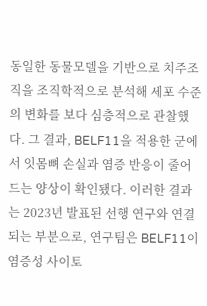동일한 동물모델을 기반으로 치주조직을 조직학적으로 분석해 세포 수준의 변화를 보다 심층적으로 관찰했다. 그 결과, BELF11을 적용한 군에서 잇몸뼈 손실과 염증 반응이 줄어드는 양상이 확인됐다. 이러한 결과는 2023년 발표된 선행 연구와 연결되는 부분으로, 연구팀은 BELF11이 염증성 사이토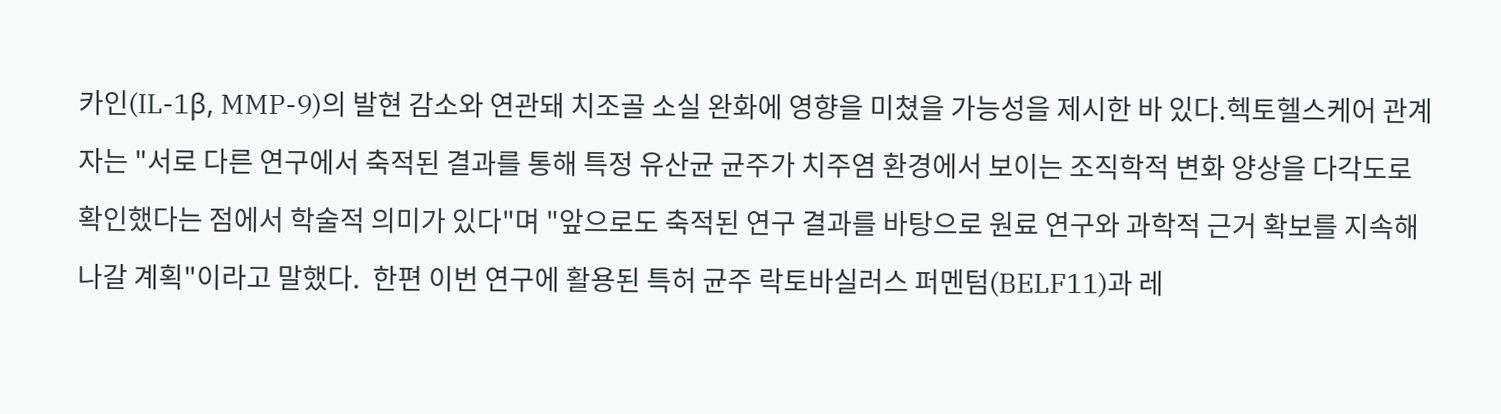카인(IL-1β, MMP-9)의 발현 감소와 연관돼 치조골 소실 완화에 영향을 미쳤을 가능성을 제시한 바 있다.헥토헬스케어 관계자는 "서로 다른 연구에서 축적된 결과를 통해 특정 유산균 균주가 치주염 환경에서 보이는 조직학적 변화 양상을 다각도로 확인했다는 점에서 학술적 의미가 있다"며 "앞으로도 축적된 연구 결과를 바탕으로 원료 연구와 과학적 근거 확보를 지속해 나갈 계획"이라고 말했다.  한편 이번 연구에 활용된 특허 균주 락토바실러스 퍼멘텀(BELF11)과 레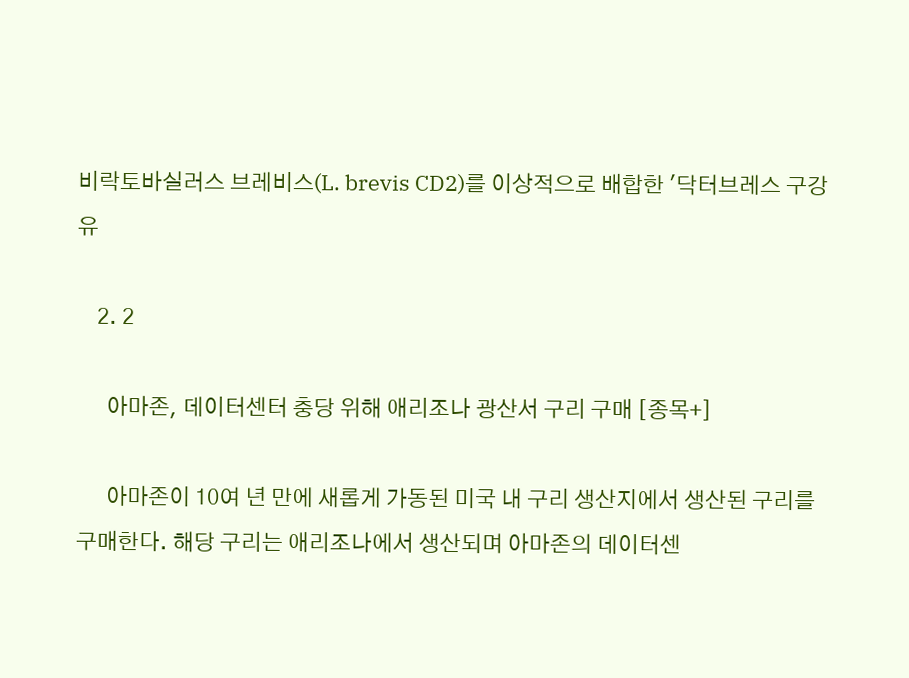비락토바실러스 브레비스(L. brevis CD2)를 이상적으로 배합한 '닥터브레스 구강유

    2. 2

      아마존, 데이터센터 충당 위해 애리조나 광산서 구리 구매 [종목+]

      아마존이 10여 년 만에 새롭게 가동된 미국 내 구리 생산지에서 생산된 구리를 구매한다. 해당 구리는 애리조나에서 생산되며 아마존의 데이터센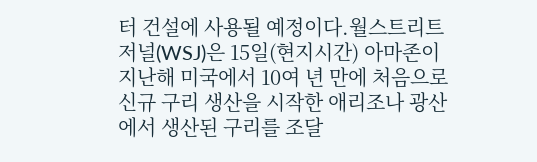터 건설에 사용될 예정이다.월스트리트저널(WSJ)은 15일(현지시간) 아마존이 지난해 미국에서 10여 년 만에 처음으로 신규 구리 생산을 시작한 애리조나 광산에서 생산된 구리를 조달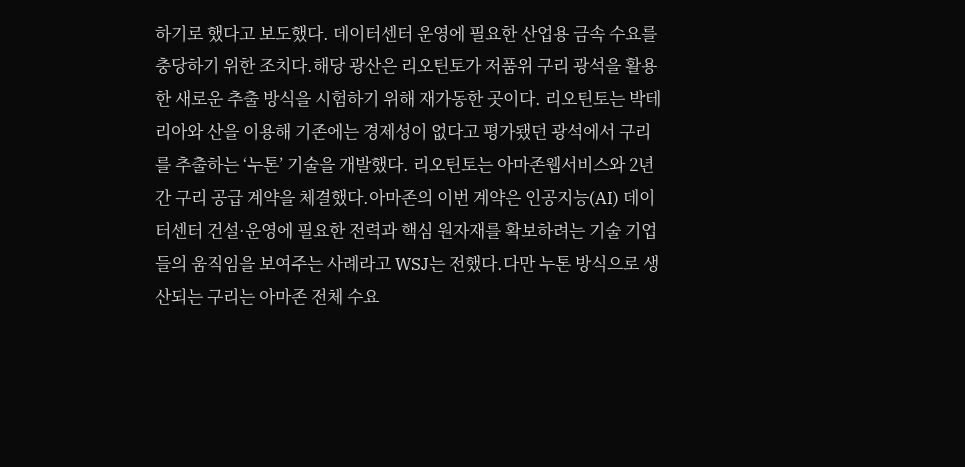하기로 했다고 보도했다. 데이터센터 운영에 필요한 산업용 금속 수요를 충당하기 위한 조치다.해당 광산은 리오틴토가 저품위 구리 광석을 활용한 새로운 추출 방식을 시험하기 위해 재가동한 곳이다. 리오틴토는 박테리아와 산을 이용해 기존에는 경제성이 없다고 평가됐던 광석에서 구리를 추출하는 ‘누톤’ 기술을 개발했다. 리오틴토는 아마존웹서비스와 2년간 구리 공급 계약을 체결했다.아마존의 이번 계약은 인공지능(AI) 데이터센터 건설·운영에 필요한 전력과 핵심 원자재를 확보하려는 기술 기업들의 움직임을 보여주는 사례라고 WSJ는 전했다.다만 누톤 방식으로 생산되는 구리는 아마존 전체 수요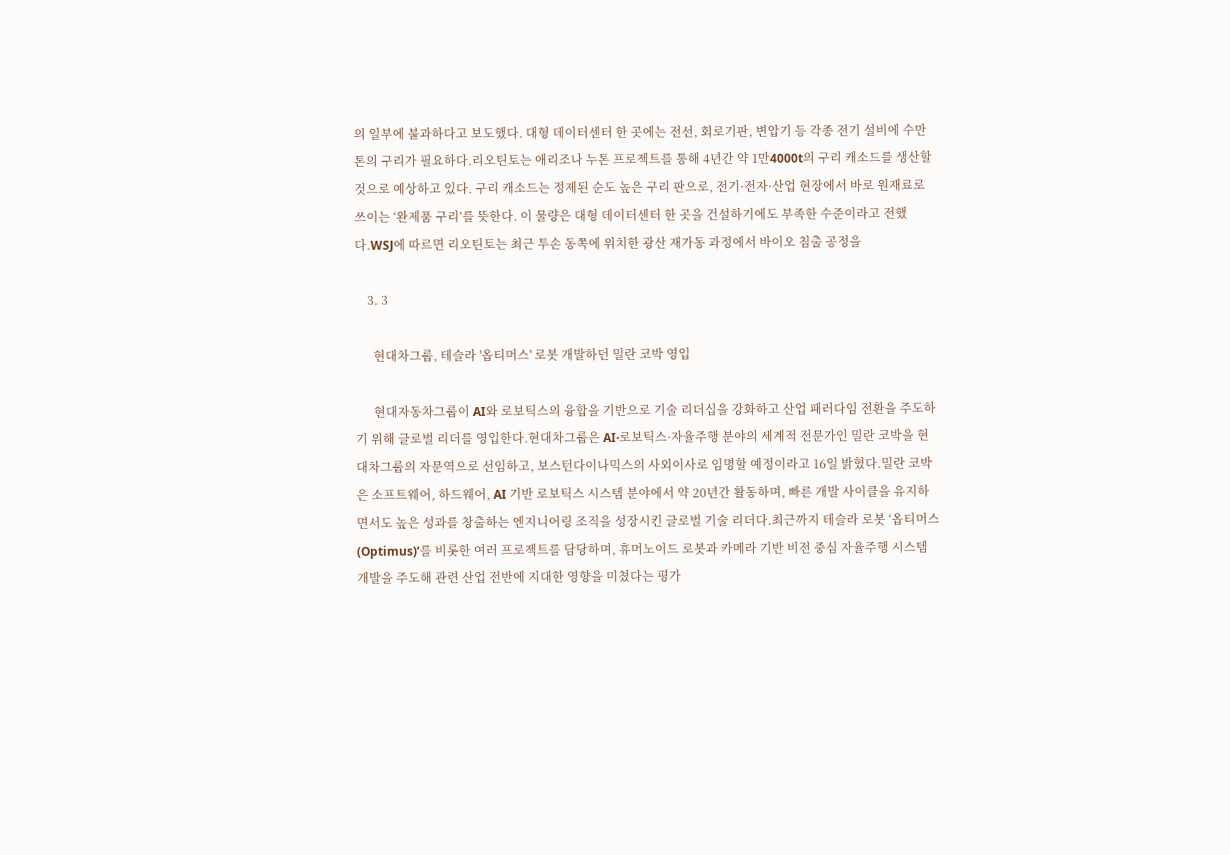의 일부에 불과하다고 보도했다. 대형 데이터센터 한 곳에는 전선, 회로기판, 변압기 등 각종 전기 설비에 수만 톤의 구리가 필요하다.리오틴토는 애리조나 누톤 프로젝트를 통해 4년간 약 1만4000t의 구리 캐소드를 생산할 것으로 예상하고 있다. 구리 캐소드는 정제된 순도 높은 구리 판으로, 전기·전자·산업 현장에서 바로 원재료로 쓰이는 ‘완제품 구리’를 뜻한다. 이 물량은 대형 데이터센터 한 곳을 건설하기에도 부족한 수준이라고 전했다.WSJ에 따르면 리오틴토는 최근 투손 동쪽에 위치한 광산 재가동 과정에서 바이오 침출 공정을

    3. 3

      현대차그룹, 테슬라 '옵티머스' 로봇 개발하던 밀란 코박 영입

      현대자동차그룹이 AI와 로보틱스의 융합을 기반으로 기술 리더십을 강화하고 산업 패러다임 전환을 주도하기 위해 글로벌 리더를 영입한다.현대차그룹은 AI·로보틱스·자율주행 분야의 세계적 전문가인 밀란 코박을 현대차그룹의 자문역으로 선임하고, 보스턴다이나믹스의 사외이사로 임명할 예정이라고 16일 밝혔다.밀란 코박은 소프트웨어, 하드웨어, AI 기반 로보틱스 시스템 분야에서 약 20년간 활동하며, 빠른 개발 사이클을 유지하면서도 높은 성과를 창출하는 엔지니어링 조직을 성장시킨 글로벌 기술 리더다.최근까지 테슬라 로봇 ‘옵티머스(Optimus)’를 비롯한 여러 프로젝트를 담당하며, 휴머노이드 로봇과 카메라 기반 비전 중심 자율주행 시스템 개발을 주도해 관련 산업 전반에 지대한 영향을 미쳤다는 평가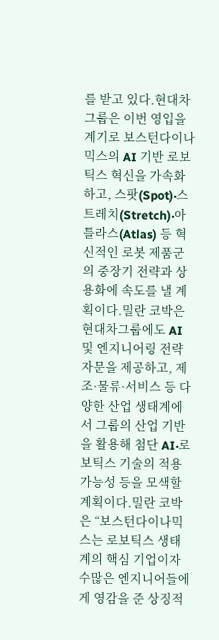를 받고 있다.현대차그룹은 이번 영입을 계기로 보스턴다이나믹스의 AI 기반 로보틱스 혁신을 가속화하고, 스팟(Spot)·스트레치(Stretch)·아틀라스(Atlas) 등 혁신적인 로봇 제품군의 중장기 전략과 상용화에 속도를 낼 계획이다.밀란 코박은 현대차그룹에도 AI 및 엔지니어링 전략 자문을 제공하고, 제조·물류·서비스 등 다양한 산업 생태계에서 그룹의 산업 기반을 활용해 첨단 AI·로보틱스 기술의 적용 가능성 등을 모색할 계획이다.밀란 코박은 “보스턴다이나믹스는 로보틱스 생태계의 핵심 기업이자 수많은 엔지니어들에게 영감을 준 상징적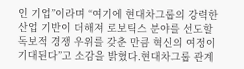인 기업”이라며 “여기에 현대차그룹의 강력한 산업 기반이 더해져 로보틱스 분야를 선도할 독보적 경쟁 우위를 갖춘 만큼 혁신의 여정이 기대된다”고 소감을 밝혔다.현대차그룹 관계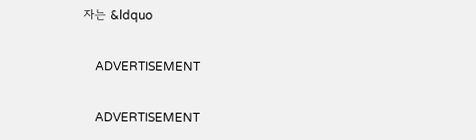자는 &ldquo

    ADVERTISEMENT

    ADVERTISEMENT